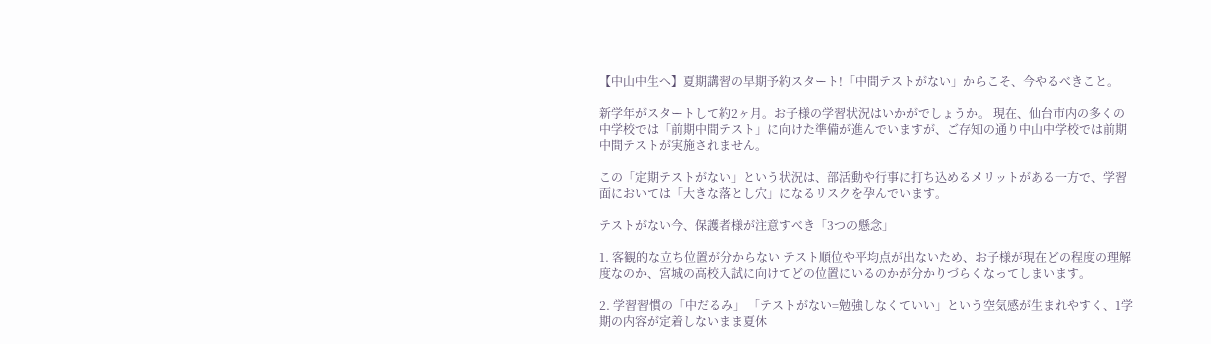【中山中生へ】夏期講習の早期予約スタート!「中間テストがない」からこそ、今やるべきこと。

新学年がスタートして約2ヶ月。お子様の学習状況はいかがでしょうか。 現在、仙台市内の多くの中学校では「前期中間テスト」に向けた準備が進んでいますが、ご存知の通り中山中学校では前期中間テストが実施されません。

この「定期テストがない」という状況は、部活動や行事に打ち込めるメリットがある一方で、学習面においては「大きな落とし穴」になるリスクを孕んでいます。

テストがない今、保護者様が注意すべき「3つの懸念」

1. 客観的な立ち位置が分からない テスト順位や平均点が出ないため、お子様が現在どの程度の理解度なのか、宮城の高校入試に向けてどの位置にいるのかが分かりづらくなってしまいます。

2. 学習習慣の「中だるみ」 「テストがない=勉強しなくていい」という空気感が生まれやすく、1学期の内容が定着しないまま夏休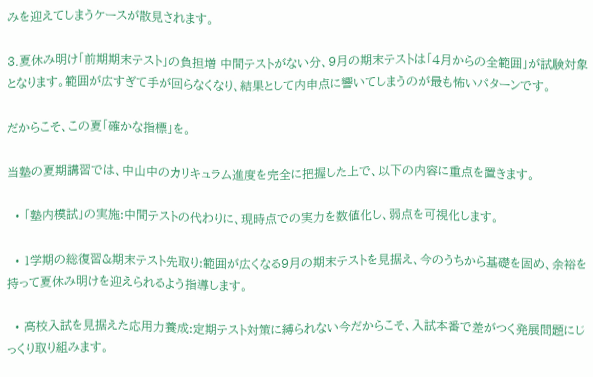みを迎えてしまうケースが散見されます。

3.夏休み明け「前期期末テスト」の負担増 中間テストがない分、9月の期末テストは「4月からの全範囲」が試験対象となります。範囲が広すぎて手が回らなくなり、結果として内申点に響いてしまうのが最も怖いパターンです。

だからこそ、この夏「確かな指標」を。

当塾の夏期講習では、中山中のカリキュラム進度を完全に把握した上で、以下の内容に重点を置きます。

  • 「塾内模試」の実施:中間テストの代わりに、現時点での実力を数値化し、弱点を可視化します。

  • 1学期の総復習&期末テスト先取り:範囲が広くなる9月の期末テストを見据え、今のうちから基礎を固め、余裕を持って夏休み明けを迎えられるよう指導します。

  • 高校入試を見据えた応用力養成:定期テスト対策に縛られない今だからこそ、入試本番で差がつく発展問題にじっくり取り組みます。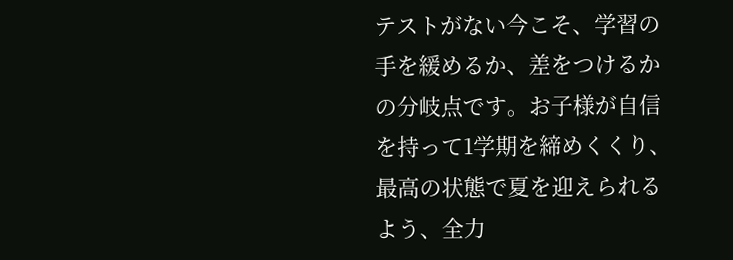テストがない今こそ、学習の手を緩めるか、差をつけるかの分岐点です。お子様が自信を持って1学期を締めくくり、最高の状態で夏を迎えられるよう、全力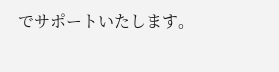でサポートいたします。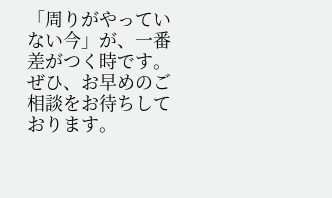「周りがやっていない今」が、一番差がつく時です。 ぜひ、お早めのご相談をお待ちしております。